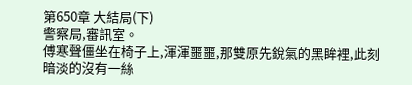第650章 大結局(下)
警察局,審訊室。
傅寒聲僵坐在椅子上,渾渾噩噩,那雙原先銳氣的黑眸裡,此刻暗淡的沒有一絲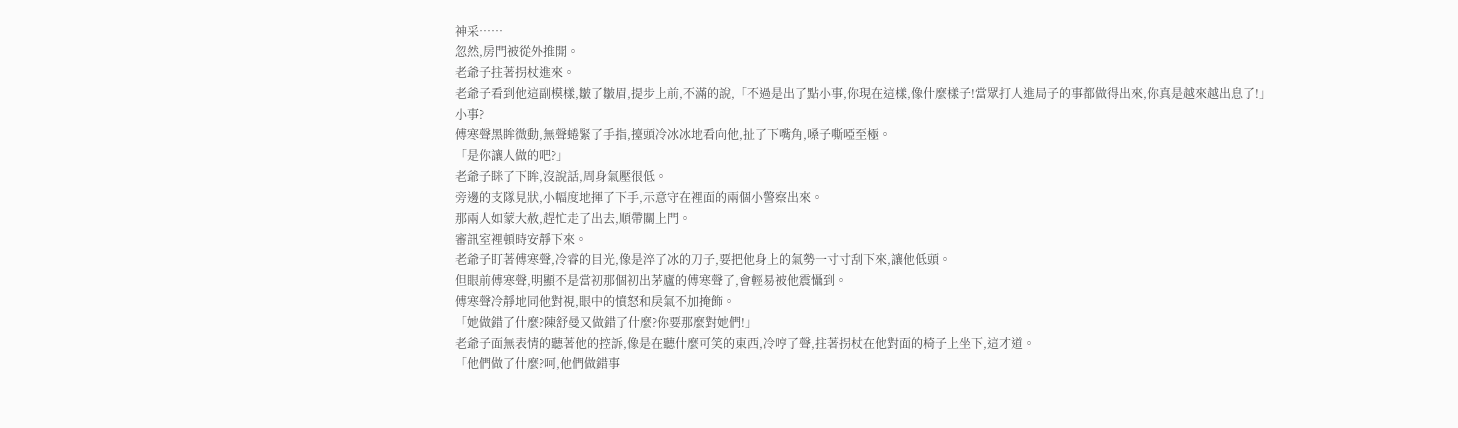神采……
忽然,房門被從外推開。
老爺子拄著拐杖進來。
老爺子看到他這副模樣,皺了皺眉,提步上前,不滿的說,「不過是出了點小事,你現在這樣,像什麼樣子!當眾打人進局子的事都做得出來,你真是越來越出息了!」
小事?
傅寒聲黑眸微動,無聲蜷緊了手指,擡頭冷冰冰地看向他,扯了下嘴角,嗓子嘶啞至極。
「是你讓人做的吧?」
老爺子眯了下眸,沒說話,周身氣壓很低。
旁邊的支隊見狀,小幅度地揮了下手,示意守在裡面的兩個小警察出來。
那兩人如蒙大赦,趕忙走了出去,順帶關上門。
審訊室裡頓時安靜下來。
老爺子盯著傅寒聲,冷睿的目光,像是淬了冰的刀子,要把他身上的氣勢一寸寸刮下來,讓他低頭。
但眼前傅寒聲,明顯不是當初那個初出茅廬的傅寒聲了,會輕易被他震懾到。
傅寒聲冷靜地同他對視,眼中的憤怒和戾氣不加掩飾。
「她做錯了什麼?陳舒曼又做錯了什麼?你要那麼對她們!」
老爺子面無表情的聽著他的控訴,像是在聽什麼可笑的東西,冷哼了聲,拄著拐杖在他對面的椅子上坐下,這才道。
「他們做了什麼?呵,他們做錯事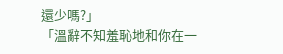還少嗎?」
「溫辭不知羞恥地和你在一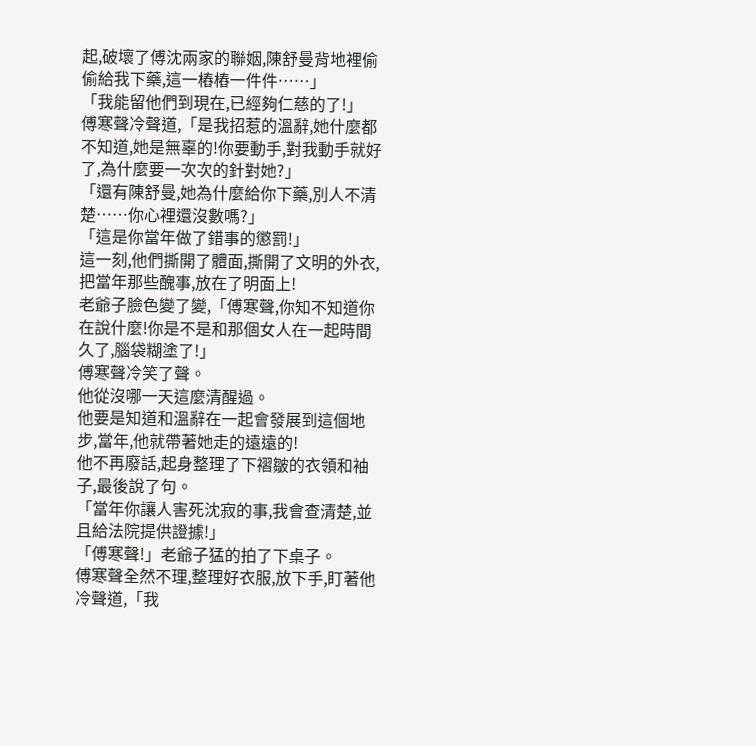起,破壞了傅沈兩家的聯姻,陳舒曼背地裡偷偷給我下藥,這一樁樁一件件……」
「我能留他們到現在,已經夠仁慈的了!」
傅寒聲冷聲道,「是我招惹的溫辭,她什麼都不知道,她是無辜的!你要動手,對我動手就好了,為什麼要一次次的針對她?」
「還有陳舒曼,她為什麼給你下藥,別人不清楚……你心裡還沒數嗎?」
「這是你當年做了錯事的懲罰!」
這一刻,他們撕開了體面,撕開了文明的外衣,把當年那些醜事,放在了明面上!
老爺子臉色變了變,「傅寒聲,你知不知道你在說什麼!你是不是和那個女人在一起時間久了,腦袋糊塗了!」
傅寒聲冷笑了聲。
他從沒哪一天這麼清醒過。
他要是知道和溫辭在一起會發展到這個地步,當年,他就帶著她走的遠遠的!
他不再廢話,起身整理了下褶皺的衣領和袖子,最後說了句。
「當年你讓人害死沈寂的事,我會查清楚,並且給法院提供證據!」
「傅寒聲!」老爺子猛的拍了下桌子。
傅寒聲全然不理,整理好衣服,放下手,盯著他冷聲道,「我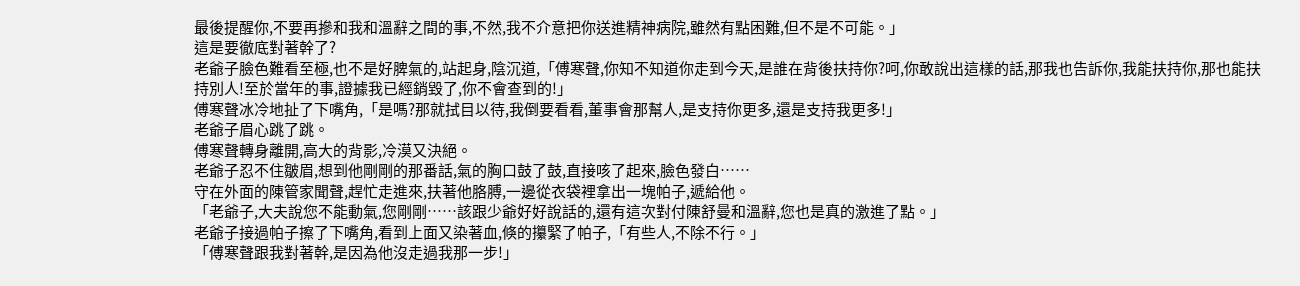最後提醒你,不要再摻和我和溫辭之間的事,不然,我不介意把你送進精神病院,雖然有點困難,但不是不可能。」
這是要徹底對著幹了?
老爺子臉色難看至極,也不是好脾氣的,站起身,陰沉道,「傅寒聲,你知不知道你走到今天,是誰在背後扶持你?呵,你敢說出這樣的話,那我也告訴你,我能扶持你,那也能扶持別人!至於當年的事,證據我已經銷毀了,你不會查到的!」
傅寒聲冰冷地扯了下嘴角,「是嗎?那就拭目以待,我倒要看看,董事會那幫人,是支持你更多,還是支持我更多!」
老爺子眉心跳了跳。
傅寒聲轉身離開,高大的背影,冷漠又決絕。
老爺子忍不住皺眉,想到他剛剛的那番話,氣的胸口鼓了鼓,直接咳了起來,臉色發白……
守在外面的陳管家聞聲,趕忙走進來,扶著他胳膊,一邊從衣袋裡拿出一塊帕子,遞給他。
「老爺子,大夫說您不能動氣,您剛剛……該跟少爺好好說話的,還有這次對付陳舒曼和溫辭,您也是真的激進了點。」
老爺子接過帕子擦了下嘴角,看到上面又染著血,倏的攥緊了帕子,「有些人,不除不行。」
「傅寒聲跟我對著幹,是因為他沒走過我那一步!」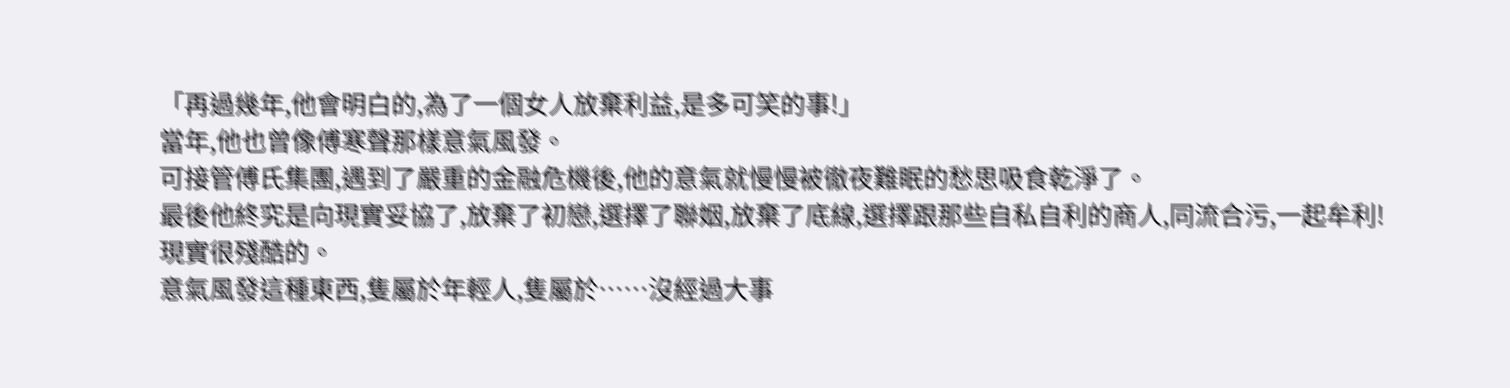「再過幾年,他會明白的,為了一個女人放棄利益,是多可笑的事!」
當年,他也曾像傅寒聲那樣意氣風發。
可接管傅氏集團,遇到了嚴重的金融危機後,他的意氣就慢慢被徹夜難眠的愁思吸食乾淨了。
最後他終究是向現實妥協了,放棄了初戀,選擇了聯姻,放棄了底線,選擇跟那些自私自利的商人,同流合污,一起牟利!
現實很殘酷的。
意氣風發這種東西,隻屬於年輕人,隻屬於……沒經過大事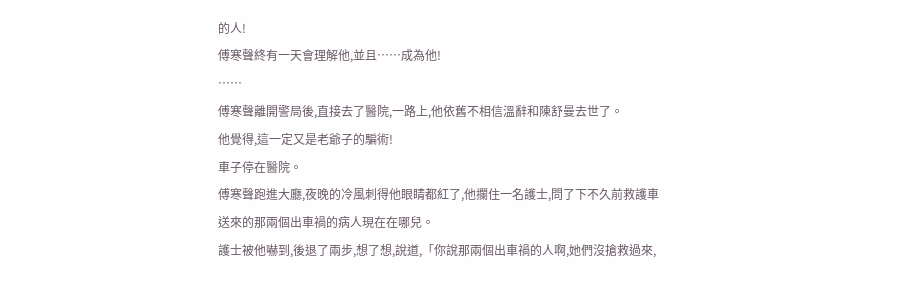的人!
傅寒聲終有一天會理解他,並且……成為他!
……
傅寒聲離開警局後,直接去了醫院,一路上,他依舊不相信溫辭和陳舒曼去世了。
他覺得,這一定又是老爺子的騙術!
車子停在醫院。
傅寒聲跑進大廳,夜晚的冷風刺得他眼睛都紅了,他攔住一名護士,問了下不久前救護車送來的那兩個出車禍的病人現在在哪兒。
護士被他嚇到,後退了兩步,想了想,說道,「你說那兩個出車禍的人啊,她們沒搶救過來,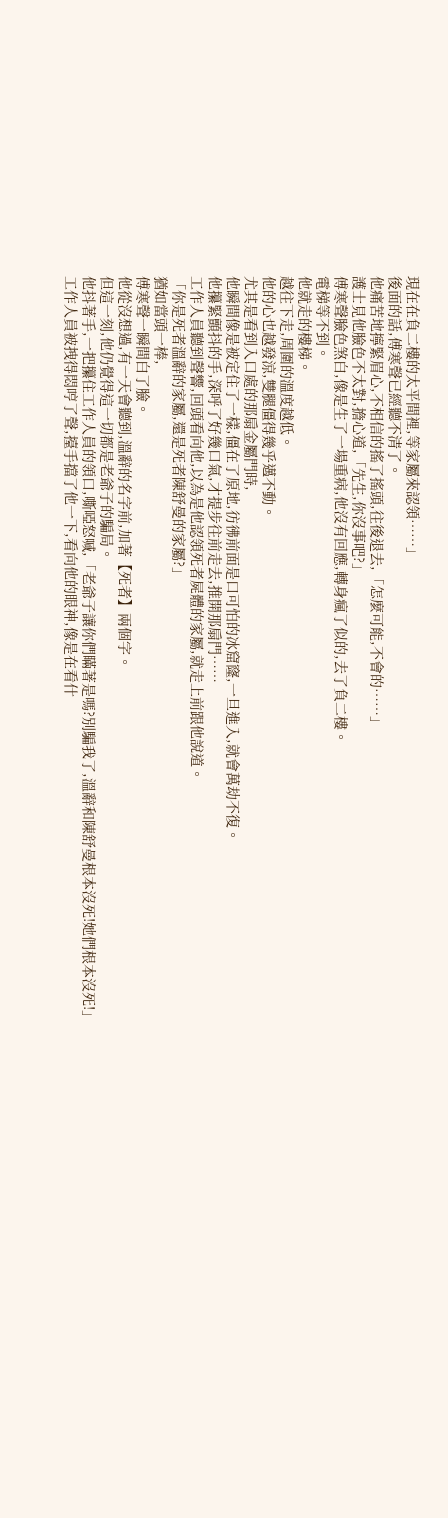現在在負二樓的太平間裡,等家屬來認領……」
後面的話,傅寒聲已經聽不清了。
他痛苦地擰緊眉心,不相信的搖了搖頭,往後退去,「怎麼可能,不會的……」
護士見他臉色不太對,擔心道,「先生,你沒事吧?」
傅寒聲臉色煞白,像是生了一場重病,他沒有回應,轉身瘋了似的,去了負二樓。
電梯等不到。
他就走的樓梯。
越往下走,周圍的溫度越低。
他的心也越發涼,雙腿僵得幾乎邁不動。
尤其是看到入口處的那扇金屬門時,
他瞬間像是被定住了一樣,僵在了原地,彷彿前面是口可怕的冰窟窿,一旦進入,就會萬劫不復。
他攥緊顫抖的手,深呼了好幾口氣,才提步往前走去,推開那扇門……
工作人員聽到聲響,回頭看向他,以為是他認領死者屍體的家屬,就走上前跟他說道。
「你是死者溫辭的家屬,還是死者陳舒曼的家屬?」
猶如當頭一棒,
傅寒聲一瞬間白了臉。
他從沒想過,有一天會聽到,溫辭的名字前,加著【死者】兩個字。
但這一刻,他仍覺得這一切都是老爺子的騙局。
他抖著手,一把攥住工作人員的領口,嘶啞怒喊,「老爺子讓你們瞞著是嗎?別騙我了,溫辭和陳舒曼根本沒死!她們根本沒死!」
工作人員被拽得悶哼了聲,擡手擋了他一下,看向他的眼神,像是在看什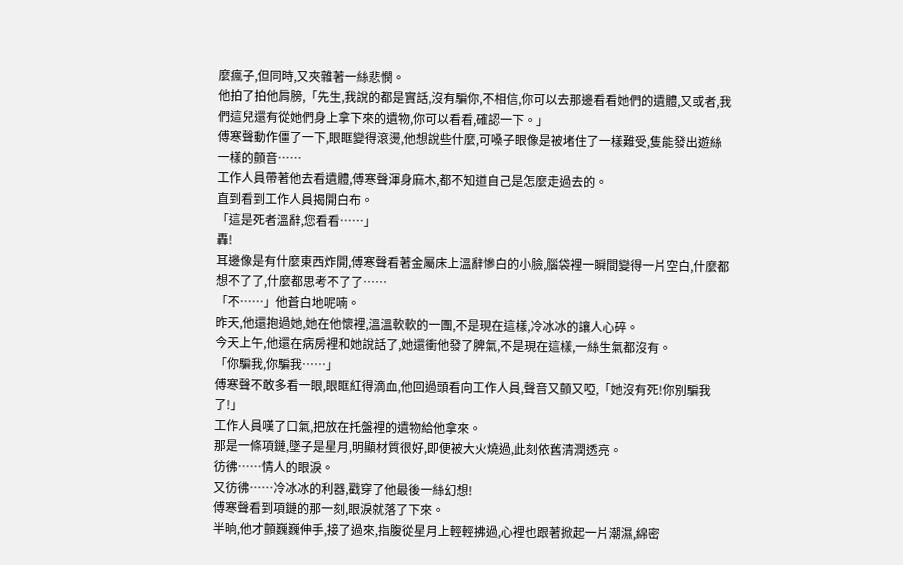麼瘋子,但同時,又夾雜著一絲悲憫。
他拍了拍他肩膀,「先生,我說的都是實話,沒有騙你,不相信,你可以去那邊看看她們的遺體,又或者,我們這兒還有從她們身上拿下來的遺物,你可以看看,確認一下。」
傅寒聲動作僵了一下,眼眶變得滾燙,他想說些什麼,可嗓子眼像是被堵住了一樣難受,隻能發出遊絲一樣的顫音……
工作人員帶著他去看遺體,傅寒聲渾身麻木,都不知道自己是怎麼走過去的。
直到看到工作人員揭開白布。
「這是死者溫辭,您看看……」
轟!
耳邊像是有什麼東西炸開,傅寒聲看著金屬床上溫辭慘白的小臉,腦袋裡一瞬間變得一片空白,什麼都想不了了,什麼都思考不了了……
「不……」他蒼白地呢喃。
昨天,他還抱過她,她在他懷裡,溫溫軟軟的一團,不是現在這樣,冷冰冰的讓人心碎。
今天上午,他還在病房裡和她說話了,她還衝他發了脾氣,不是現在這樣,一絲生氣都沒有。
「你騙我,你騙我……」
傅寒聲不敢多看一眼,眼眶紅得滴血,他回過頭看向工作人員,聲音又顫又啞,「她沒有死!你別騙我了!」
工作人員嘆了口氣,把放在托盤裡的遺物給他拿來。
那是一條項鏈,墜子是星月,明顯材質很好,即便被大火燒過,此刻依舊清潤透亮。
彷彿……情人的眼淚。
又彷彿……冷冰冰的利器,戳穿了他最後一絲幻想!
傅寒聲看到項鏈的那一刻,眼淚就落了下來。
半晌,他才顫巍巍伸手,接了過來,指腹從星月上輕輕拂過,心裡也跟著掀起一片潮濕,綿密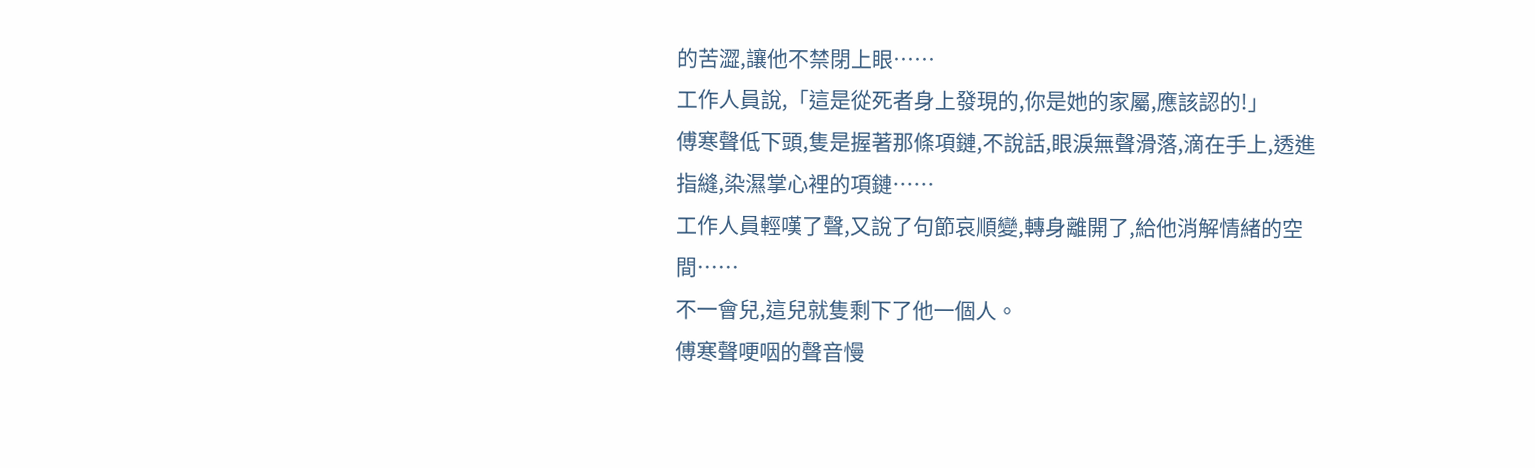的苦澀,讓他不禁閉上眼……
工作人員說,「這是從死者身上發現的,你是她的家屬,應該認的!」
傅寒聲低下頭,隻是握著那條項鏈,不說話,眼淚無聲滑落,滴在手上,透進指縫,染濕掌心裡的項鏈……
工作人員輕嘆了聲,又說了句節哀順變,轉身離開了,給他消解情緒的空間……
不一會兒,這兒就隻剩下了他一個人。
傅寒聲哽咽的聲音慢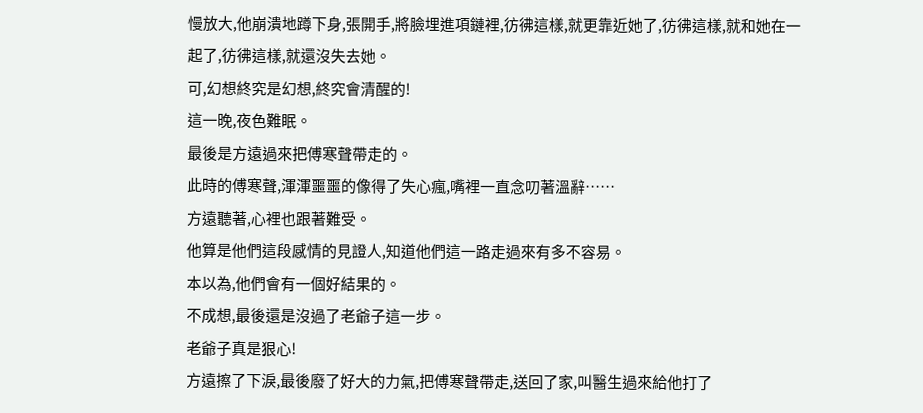慢放大,他崩潰地蹲下身,張開手,將臉埋進項鏈裡,彷彿這樣,就更靠近她了,彷彿這樣,就和她在一起了,彷彿這樣,就還沒失去她。
可,幻想終究是幻想,終究會清醒的!
這一晚,夜色難眠。
最後是方遠過來把傅寒聲帶走的。
此時的傅寒聲,渾渾噩噩的像得了失心瘋,嘴裡一直念叨著溫辭……
方遠聽著,心裡也跟著難受。
他算是他們這段感情的見證人,知道他們這一路走過來有多不容易。
本以為,他們會有一個好結果的。
不成想,最後還是沒過了老爺子這一步。
老爺子真是狠心!
方遠擦了下淚,最後廢了好大的力氣,把傅寒聲帶走,送回了家,叫醫生過來給他打了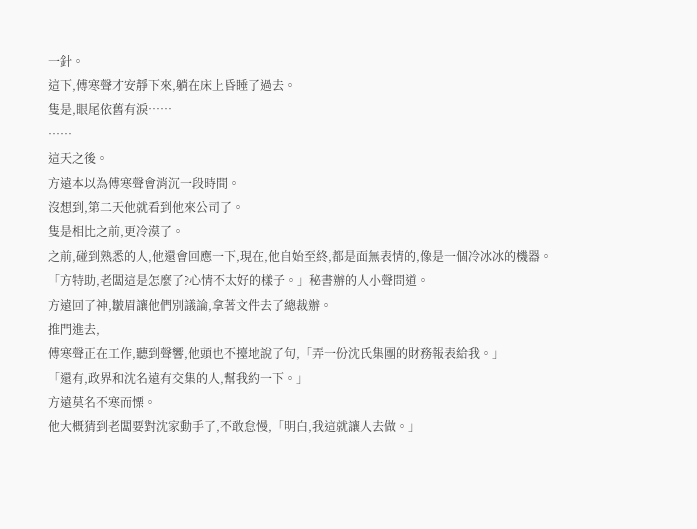一針。
這下,傅寒聲才安靜下來,躺在床上昏睡了過去。
隻是,眼尾依舊有淚……
……
這天之後。
方遠本以為傅寒聲會消沉一段時間。
沒想到,第二天他就看到他來公司了。
隻是相比之前,更冷漠了。
之前,碰到熟悉的人,他還會回應一下,現在,他自始至終,都是面無表情的,像是一個冷冰冰的機器。
「方特助,老闆這是怎麼了?心情不太好的樣子。」秘書辦的人小聲問道。
方遠回了神,皺眉讓他們別議論,拿著文件去了總裁辦。
推門進去,
傅寒聲正在工作,聽到聲響,他頭也不擡地說了句,「弄一份沈氏集團的財務報表給我。」
「還有,政界和沈名遠有交集的人,幫我約一下。」
方遠莫名不寒而慄。
他大概猜到老闆要對沈家動手了,不敢怠慢,「明白,我這就讓人去做。」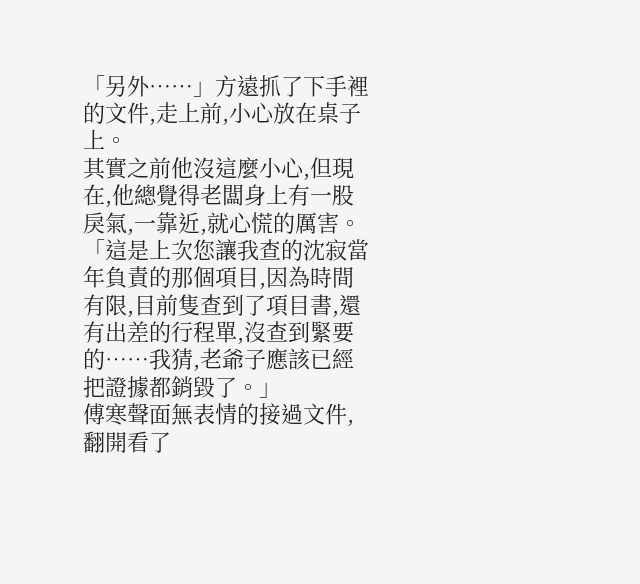「另外……」方遠抓了下手裡的文件,走上前,小心放在桌子上。
其實之前他沒這麼小心,但現在,他總覺得老闆身上有一股戾氣,一靠近,就心慌的厲害。
「這是上次您讓我查的沈寂當年負責的那個項目,因為時間有限,目前隻查到了項目書,還有出差的行程單,沒查到緊要的……我猜,老爺子應該已經把證據都銷毀了。」
傅寒聲面無表情的接過文件,翻開看了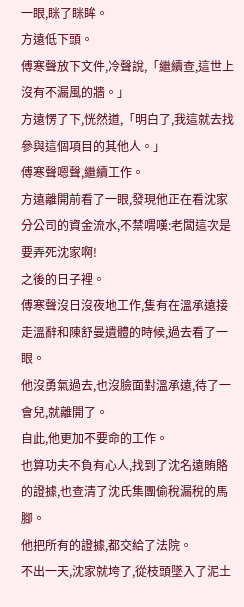一眼,眯了眯眸。
方遠低下頭。
傅寒聲放下文件,冷聲說,「繼續查,這世上沒有不漏風的牆。」
方遠愣了下,恍然道,「明白了,我這就去找參與這個項目的其他人。」
傅寒聲嗯聲,繼續工作。
方遠離開前看了一眼,發現他正在看沈家分公司的資金流水,不禁喟嘆:老闆這次是要弄死沈家啊!
之後的日子裡。
傅寒聲沒日沒夜地工作,隻有在溫承遠接走溫辭和陳舒曼遺體的時候,過去看了一眼。
他沒勇氣過去,也沒臉面對溫承遠,待了一會兒,就離開了。
自此,他更加不要命的工作。
也算功夫不負有心人,找到了沈名遠賄賂的證據,也查清了沈氏集團偷稅漏稅的馬腳。
他把所有的證據,都交給了法院。
不出一天,沈家就垮了,從枝頭墜入了泥土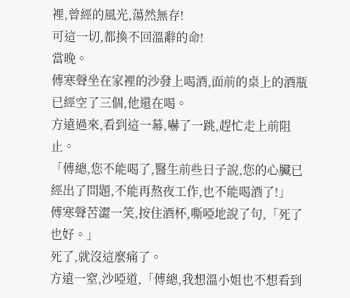裡,曾經的風光,蕩然無存!
可這一切,都換不回溫辭的命!
當晚。
傅寒聲坐在家裡的沙發上喝酒,面前的桌上的酒瓶已經空了三個,他還在喝。
方遠過來,看到這一幕,嚇了一跳,趕忙走上前阻止。
「傅總,您不能喝了,醫生前些日子說,您的心臟已經出了問題,不能再熬夜工作,也不能喝酒了!」
傅寒聲苦澀一笑,按住酒杯,嘶啞地說了句,「死了也好。」
死了,就沒這麼痛了。
方遠一窒,沙啞道,「傅總,我想溫小姐也不想看到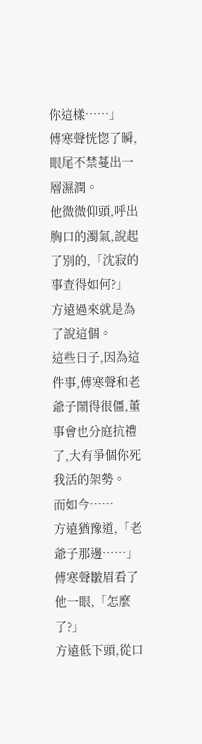你這樣……」
傅寒聲恍惚了瞬,眼尾不禁蔓出一層濕潤。
他微微仰頭,呼出胸口的濁氣,說起了別的,「沈寂的事查得如何?」
方遠過來就是為了說這個。
這些日子,因為這件事,傅寒聲和老爺子鬧得很僵,董事會也分庭抗禮了,大有爭個你死我活的架勢。
而如今……
方遠猶豫道,「老爺子那邊……」
傅寒聲皺眉看了他一眼,「怎麼了?」
方遠低下頭,從口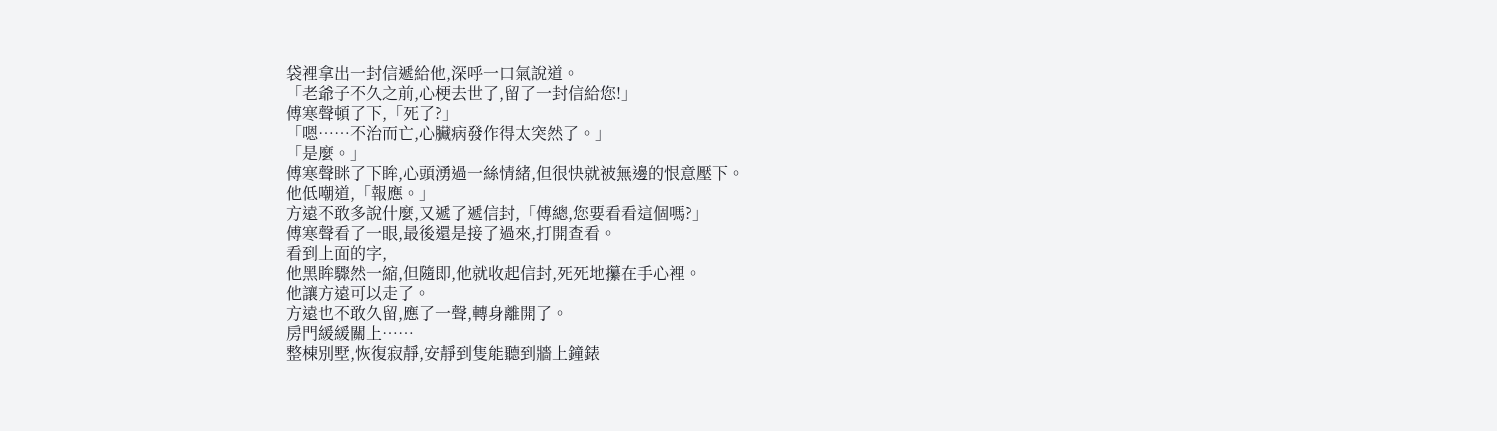袋裡拿出一封信遞給他,深呼一口氣說道。
「老爺子不久之前,心梗去世了,留了一封信給您!」
傅寒聲頓了下,「死了?」
「嗯……不治而亡,心臟病發作得太突然了。」
「是麼。」
傅寒聲眯了下眸,心頭湧過一絲情緒,但很快就被無邊的恨意壓下。
他低嘲道,「報應。」
方遠不敢多說什麼,又遞了遞信封,「傅總,您要看看這個嗎?」
傅寒聲看了一眼,最後還是接了過來,打開查看。
看到上面的字,
他黑眸驟然一縮,但隨即,他就收起信封,死死地攥在手心裡。
他讓方遠可以走了。
方遠也不敢久留,應了一聲,轉身離開了。
房門緩緩關上……
整棟別墅,恢復寂靜,安靜到隻能聽到牆上鐘錶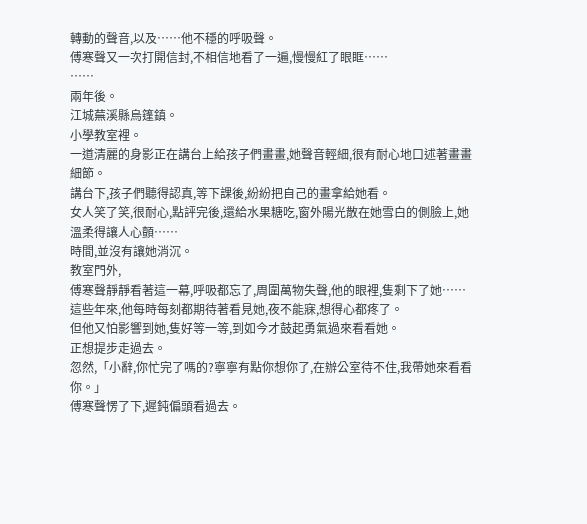轉動的聲音,以及……他不穩的呼吸聲。
傅寒聲又一次打開信封,不相信地看了一遍,慢慢紅了眼眶……
……
兩年後。
江城蕪溪縣烏篷鎮。
小學教室裡。
一道清麗的身影正在講台上給孩子們畫畫,她聲音輕細,很有耐心地口述著畫畫細節。
講台下,孩子們聽得認真,等下課後,紛紛把自己的畫拿給她看。
女人笑了笑,很耐心,點評完後,還給水果糖吃,窗外陽光散在她雪白的側臉上,她溫柔得讓人心顫……
時間,並沒有讓她消沉。
教室門外,
傅寒聲靜靜看著這一幕,呼吸都忘了,周圍萬物失聲,他的眼裡,隻剩下了她……
這些年來,他每時每刻都期待著看見她,夜不能寐,想得心都疼了。
但他又怕影響到她,隻好等一等,到如今才鼓起勇氣過來看看她。
正想提步走過去。
忽然,「小辭,你忙完了嗎的?寧寧有點你想你了,在辦公室待不住,我帶她來看看你。」
傅寒聲愣了下,遲鈍偏頭看過去。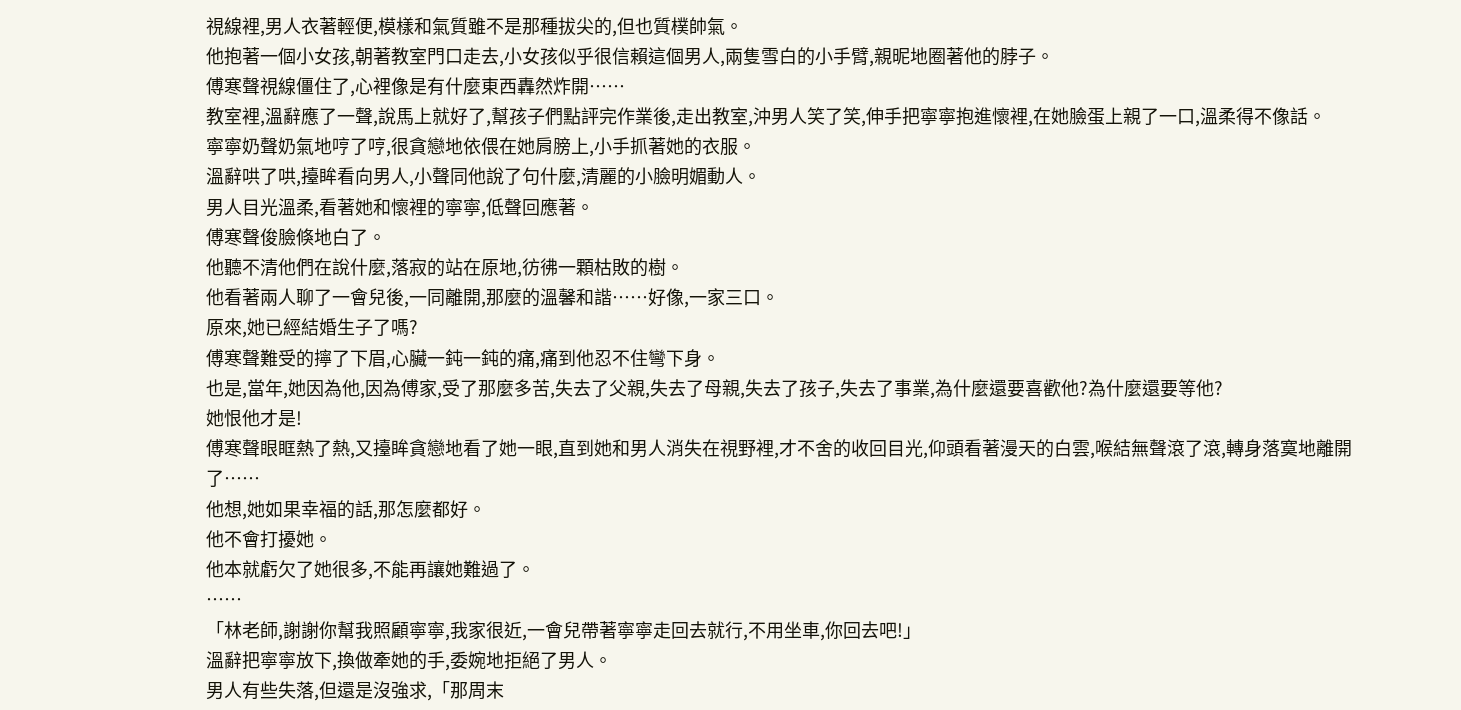視線裡,男人衣著輕便,模樣和氣質雖不是那種拔尖的,但也質樸帥氣。
他抱著一個小女孩,朝著教室門口走去,小女孩似乎很信賴這個男人,兩隻雪白的小手臂,親昵地圈著他的脖子。
傅寒聲視線僵住了,心裡像是有什麼東西轟然炸開……
教室裡,溫辭應了一聲,說馬上就好了,幫孩子們點評完作業後,走出教室,沖男人笑了笑,伸手把寧寧抱進懷裡,在她臉蛋上親了一口,溫柔得不像話。
寧寧奶聲奶氣地哼了哼,很貪戀地依偎在她肩膀上,小手抓著她的衣服。
溫辭哄了哄,擡眸看向男人,小聲同他說了句什麼,清麗的小臉明媚動人。
男人目光溫柔,看著她和懷裡的寧寧,低聲回應著。
傅寒聲俊臉倏地白了。
他聽不清他們在說什麼,落寂的站在原地,彷彿一顆枯敗的樹。
他看著兩人聊了一會兒後,一同離開,那麼的溫馨和諧……好像,一家三口。
原來,她已經結婚生子了嗎?
傅寒聲難受的擰了下眉,心臟一鈍一鈍的痛,痛到他忍不住彎下身。
也是,當年,她因為他,因為傅家,受了那麼多苦,失去了父親,失去了母親,失去了孩子,失去了事業,為什麼還要喜歡他?為什麼還要等他?
她恨他才是!
傅寒聲眼眶熱了熱,又擡眸貪戀地看了她一眼,直到她和男人消失在視野裡,才不舍的收回目光,仰頭看著漫天的白雲,喉結無聲滾了滾,轉身落寞地離開了……
他想,她如果幸福的話,那怎麼都好。
他不會打擾她。
他本就虧欠了她很多,不能再讓她難過了。
……
「林老師,謝謝你幫我照顧寧寧,我家很近,一會兒帶著寧寧走回去就行,不用坐車,你回去吧!」
溫辭把寧寧放下,換做牽她的手,委婉地拒絕了男人。
男人有些失落,但還是沒強求,「那周末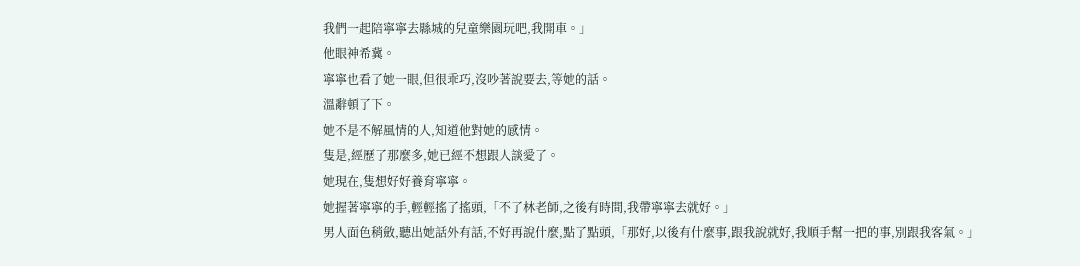我們一起陪寧寧去縣城的兒童樂園玩吧,我開車。」
他眼神希冀。
寧寧也看了她一眼,但很乖巧,沒吵著說要去,等她的話。
溫辭頓了下。
她不是不解風情的人,知道他對她的感情。
隻是,經歷了那麼多,她已經不想跟人談愛了。
她現在,隻想好好養育寧寧。
她握著寧寧的手,輕輕搖了搖頭,「不了林老師,之後有時間,我帶寧寧去就好。」
男人面色稍斂,聽出她話外有話,不好再說什麼,點了點頭,「那好,以後有什麼事,跟我說就好,我順手幫一把的事,別跟我客氣。」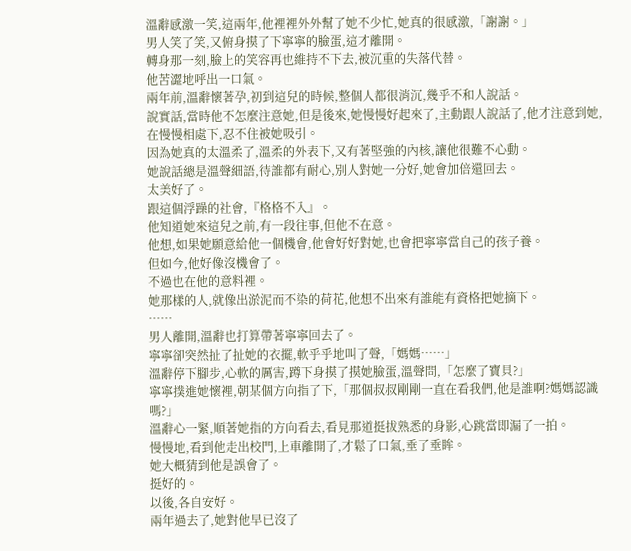溫辭感激一笑,這兩年,他裡裡外外幫了她不少忙,她真的很感激,「謝謝。」
男人笑了笑,又俯身摸了下寧寧的臉蛋,這才離開。
轉身那一刻,臉上的笑容再也維持不下去,被沉重的失落代替。
他苦澀地呼出一口氣。
兩年前,溫辭懷著孕,初到這兒的時候,整個人都很消沉,幾乎不和人說話。
說實話,當時他不怎麼注意她,但是後來,她慢慢好起來了,主動跟人說話了,他才注意到她,在慢慢相處下,忍不住被她吸引。
因為她真的太溫柔了,溫柔的外表下,又有著堅強的內核,讓他很難不心動。
她說話總是溫聲細語,待誰都有耐心,別人對她一分好,她會加倍還回去。
太美好了。
跟這個浮躁的社會,『格格不入』。
他知道她來這兒之前,有一段往事,但他不在意。
他想,如果她願意給他一個機會,他會好好對她,也會把寧寧當自己的孩子養。
但如今,他好像沒機會了。
不過也在他的意料裡。
她那樣的人,就像出淤泥而不染的荷花,他想不出來有誰能有資格把她摘下。
……
男人離開,溫辭也打算帶著寧寧回去了。
寧寧卻突然扯了扯她的衣擺,軟乎乎地叫了聲,「媽媽……」
溫辭停下腳步,心軟的厲害,蹲下身摸了摸她臉蛋,溫聲問,「怎麼了寶貝?」
寧寧撲進她懷裡,朝某個方向指了下,「那個叔叔剛剛一直在看我們,他是誰啊?媽媽認識嗎?」
溫辭心一緊,順著她指的方向看去,看見那道挺拔熟悉的身影,心跳當即漏了一拍。
慢慢地,看到他走出校門,上車離開了,才鬆了口氣,垂了垂眸。
她大概猜到他是誤會了。
挺好的。
以後,各自安好。
兩年過去了,她對他早已沒了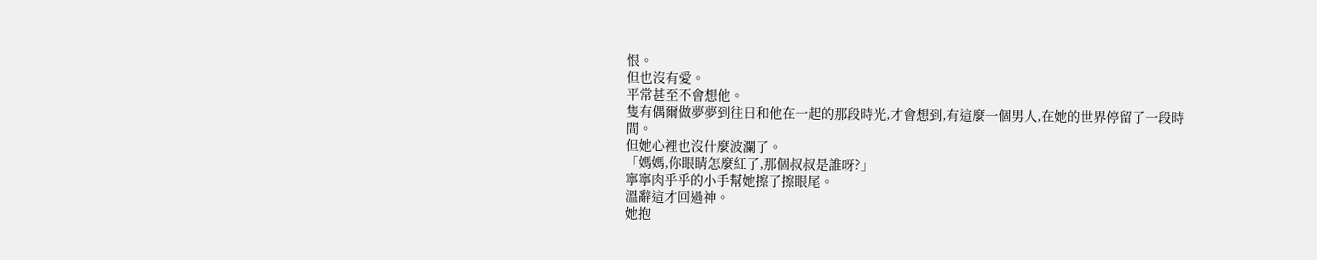恨。
但也沒有愛。
平常甚至不會想他。
隻有偶爾做夢夢到往日和他在一起的那段時光,才會想到,有這麼一個男人,在她的世界停留了一段時間。
但她心裡也沒什麼波瀾了。
「媽媽,你眼睛怎麼紅了,那個叔叔是誰呀?」
寧寧肉乎乎的小手幫她擦了擦眼尾。
溫辭這才回過神。
她抱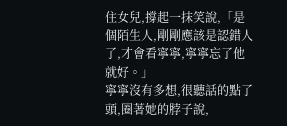住女兒,撐起一抹笑說,「是個陌生人,剛剛應該是認錯人了,才會看寧寧,寧寧忘了他就好。」
寧寧沒有多想,很聽話的點了頭,圈著她的脖子說,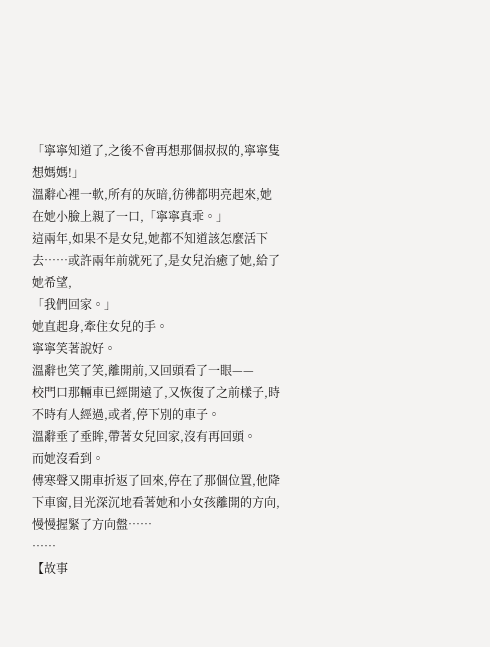「寧寧知道了,之後不會再想那個叔叔的,寧寧隻想媽媽!」
溫辭心裡一軟,所有的灰暗,彷彿都明亮起來,她在她小臉上親了一口,「寧寧真乖。」
這兩年,如果不是女兒,她都不知道該怎麼活下去……或許兩年前就死了,是女兒治癒了她,給了她希望,
「我們回家。」
她直起身,牽住女兒的手。
寧寧笑著說好。
溫辭也笑了笑,離開前,又回頭看了一眼——
校門口那輛車已經開遠了,又恢復了之前樣子,時不時有人經過,或者,停下別的車子。
溫辭垂了垂眸,帶著女兒回家,沒有再回頭。
而她沒看到。
傅寒聲又開車折返了回來,停在了那個位置,他降下車窗,目光深沉地看著她和小女孩離開的方向,慢慢握緊了方向盤……
……
【故事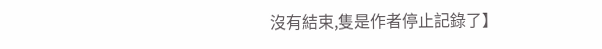沒有結束,隻是作者停止記錄了】